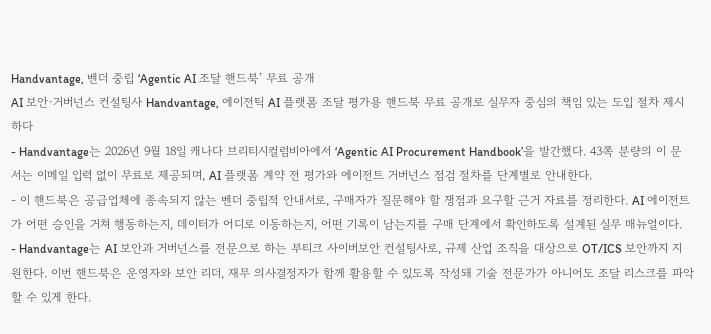Handvantage, 벤더 중립 ‘Agentic AI 조달 핸드북’ 무료 공개
AI 보안·거버넌스 컨설팅사 Handvantage, 에이전틱 AI 플랫폼 조달 평가용 핸드북 무료 공개로 실무자 중심의 책임 있는 도입 절차 제시하다
- Handvantage는 2026년 9월 18일 캐나다 브리티시컬럼비아에서 ‘Agentic AI Procurement Handbook’을 발간했다. 43쪽 분량의 이 문서는 이메일 입력 없이 무료로 제공되며, AI 플랫폼 계약 전 평가와 에이전트 거버넌스 점검 절차를 단계별로 안내한다.
- 이 핸드북은 공급업체에 종속되지 않는 벤더 중립적 안내서로, 구매자가 질문해야 할 쟁점과 요구할 근거 자료를 정리한다. AI 에이전트가 어떤 승인을 거쳐 행동하는지, 데이터가 어디로 이동하는지, 어떤 기록이 남는지를 구매 단계에서 확인하도록 설계된 실무 매뉴얼이다.
- Handvantage는 AI 보안과 거버넌스를 전문으로 하는 부티크 사이버보안 컨설팅사로, 규제 산업 조직을 대상으로 OT/ICS 보안까지 지원한다. 이번 핸드북은 운영자와 보안 리더, 재무 의사결정자가 함께 활용할 수 있도록 작성돼 기술 전문가가 아니어도 조달 리스크를 파악할 수 있게 한다.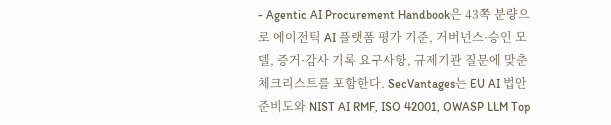- Agentic AI Procurement Handbook은 43쪽 분량으로 에이전틱 AI 플랫폼 평가 기준, 거버넌스·승인 모델, 증거·감사 기록 요구사항, 규제기관 질문에 맞춘 체크리스트를 포함한다. SecVantages는 EU AI 법안 준비도와 NIST AI RMF, ISO 42001, OWASP LLM Top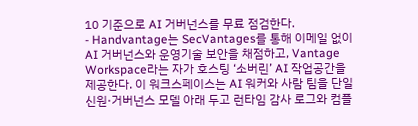10 기준으로 AI 거버넌스를 무료 점검한다.
- Handvantage는 SecVantages를 통해 이메일 없이 AI 거버넌스와 운영기술 보안을 채점하고, Vantage Workspace라는 자가 호스팅 ‘소버린’ AI 작업공간을 제공한다. 이 워크스페이스는 AI 워커와 사람 팀을 단일 신원·거버넌스 모델 아래 두고 런타임 감사 로그와 컴플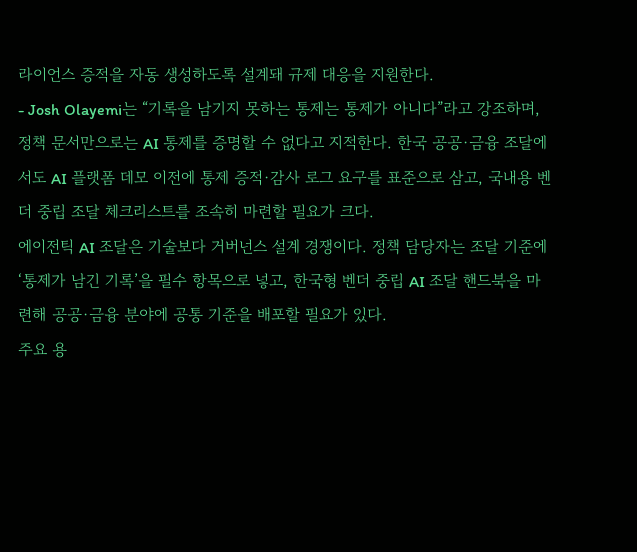라이언스 증적을 자동 생성하도록 설계돼 규제 대응을 지원한다.
- Josh Olayemi는 “기록을 남기지 못하는 통제는 통제가 아니다”라고 강조하며, 정책 문서만으로는 AI 통제를 증명할 수 없다고 지적한다. 한국 공공·금융 조달에서도 AI 플랫폼 데모 이전에 통제 증적·감사 로그 요구를 표준으로 삼고, 국내용 벤더 중립 조달 체크리스트를 조속히 마련할 필요가 크다.
에이전틱 AI 조달은 기술보다 거버넌스 설계 경쟁이다. 정책 담당자는 조달 기준에 ‘통제가 남긴 기록’을 필수 항목으로 넣고, 한국형 벤더 중립 AI 조달 핸드북을 마련해 공공·금융 분야에 공통 기준을 배포할 필요가 있다.
주요 용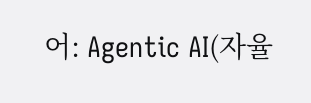어: Agentic AI(자율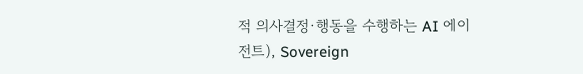적 의사결정·행동을 수행하는 AI 에이전트), Sovereign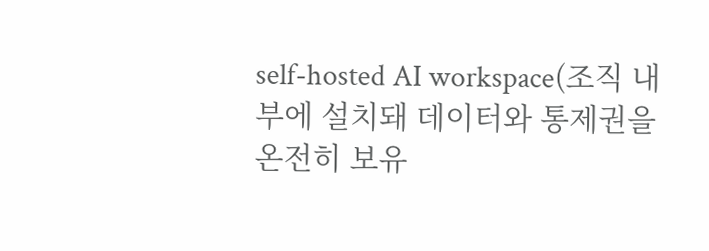self-hosted AI workspace(조직 내부에 설치돼 데이터와 통제권을 온전히 보유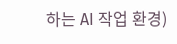하는 AI 작업 환경)